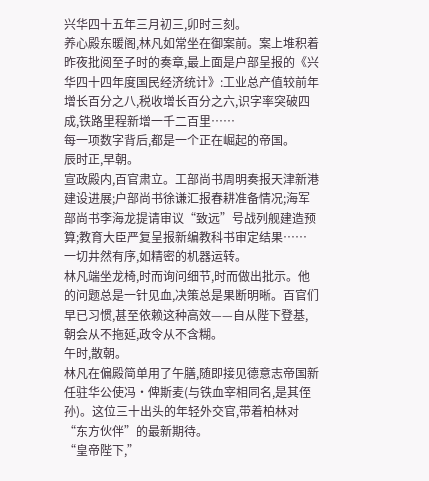兴华四十五年三月初三,卯时三刻。
养心殿东暖阁,林凡如常坐在御案前。案上堆积着昨夜批阅至子时的奏章,最上面是户部呈报的《兴华四十四年度国民经济统计》:工业总产值较前年增长百分之八,税收增长百分之六,识字率突破四成,铁路里程新增一千二百里……
每一项数字背后,都是一个正在崛起的帝国。
辰时正,早朝。
宣政殿内,百官肃立。工部尚书周明奏报天津新港建设进展;户部尚书徐谦汇报春耕准备情况;海军部尚书李海龙提请审议“致远”号战列舰建造预算;教育大臣严复呈报新编教科书审定结果……
一切井然有序,如精密的机器运转。
林凡端坐龙椅,时而询问细节,时而做出批示。他的问题总是一针见血,决策总是果断明晰。百官们早已习惯,甚至依赖这种高效——自从陛下登基,朝会从不拖延,政令从不含糊。
午时,散朝。
林凡在偏殿简单用了午膳,随即接见德意志帝国新任驻华公使冯·俾斯麦(与铁血宰相同名,是其侄孙)。这位三十出头的年轻外交官,带着柏林对“东方伙伴”的最新期待。
“皇帝陛下,”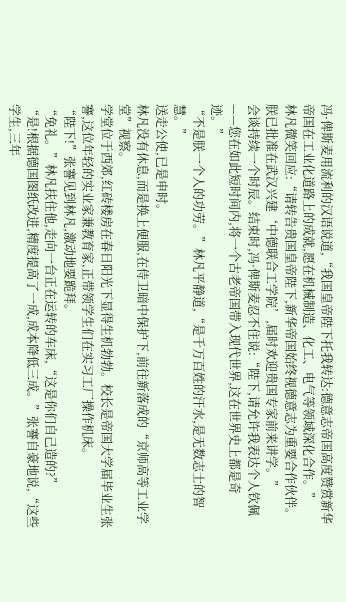冯·俾斯麦用流利的汉语说道,“我国皇帝陛下托我转达:德意志帝国高度赞赏新华帝国在工业化道路上的成就,愿在机械制造、化工、电气等领域深化合作。”
林凡微笑回应:“请转告贵国皇帝陛下,新华帝国始终视德意志为重要合作伙伴。朕已批准在武汉兴建‘中德联合工学院’,届时欢迎贵国专家前来讲学。”
会谈持续一个时辰。结束时,冯·俾斯麦忍不住说:“陛下,请允许我表达个人钦佩——您在如此短时间内,将一个古老帝国带入现代世界,这在世界史上都是奇迹。”
“不是朕一个人的功劳。”林凡平静道,“是千万百姓的汗水,是无数志士的智慧。”
送走公使,已是申时。
林凡没有休息,而是换上便服,在侍卫暗中保护下,前往新落成的“京师高等工业学堂”视察。
学堂位于西郊,红砖楼房在春日阳光下显得生机勃勃。校长是帝国大学届毕业生张謇,这位年轻的实业家兼教育家,正带领学生们在实习工厂操作机床。
“陛下!”张謇见到林凡,激动地要跪拜。
“免礼。”林凡扶住他,走向一台正在运转的车床,“这是你们自己造的?”
“是!根据德国图纸改进,精度提高了一成,成本降低三成。”张謇自豪地说,“这些学生,三年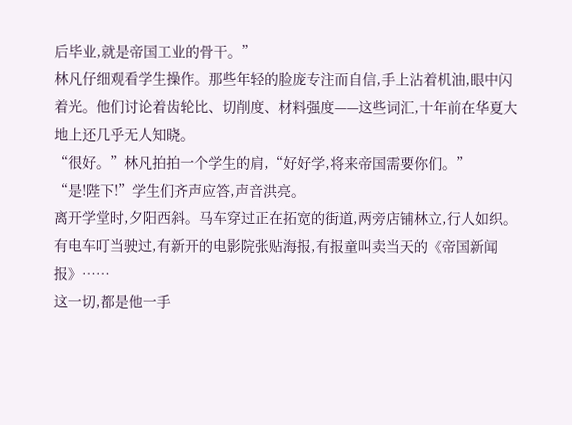后毕业,就是帝国工业的骨干。”
林凡仔细观看学生操作。那些年轻的脸庞专注而自信,手上沾着机油,眼中闪着光。他们讨论着齿轮比、切削度、材料强度——这些词汇,十年前在华夏大地上还几乎无人知晓。
“很好。”林凡拍拍一个学生的肩,“好好学,将来帝国需要你们。”
“是!陛下!”学生们齐声应答,声音洪亮。
离开学堂时,夕阳西斜。马车穿过正在拓宽的街道,两旁店铺林立,行人如织。有电车叮当驶过,有新开的电影院张贴海报,有报童叫卖当天的《帝国新闻报》……
这一切,都是他一手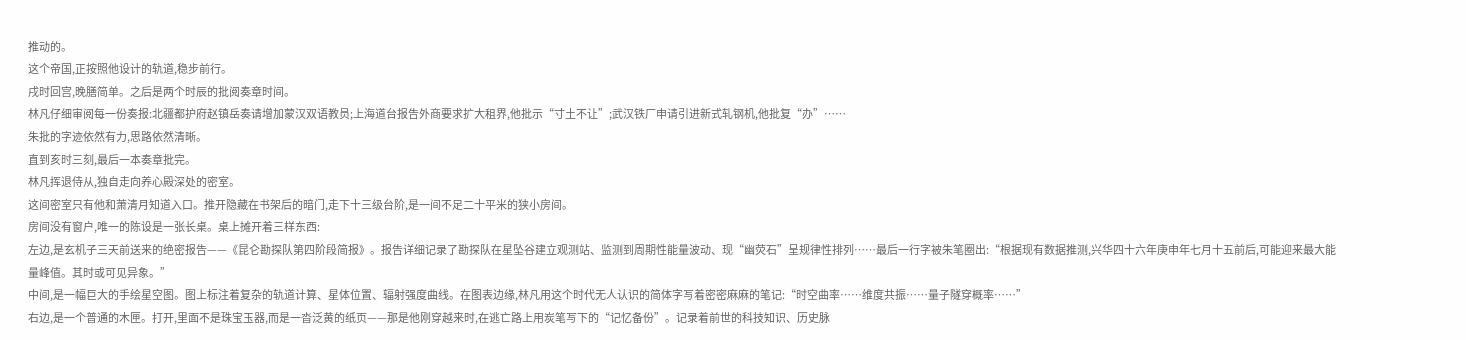推动的。
这个帝国,正按照他设计的轨道,稳步前行。
戌时回宫,晚膳简单。之后是两个时辰的批阅奏章时间。
林凡仔细审阅每一份奏报:北疆都护府赵镇岳奏请增加蒙汉双语教员;上海道台报告外商要求扩大租界,他批示“寸土不让”;武汉铁厂申请引进新式轧钢机,他批复“办”……
朱批的字迹依然有力,思路依然清晰。
直到亥时三刻,最后一本奏章批完。
林凡挥退侍从,独自走向养心殿深处的密室。
这间密室只有他和萧清月知道入口。推开隐藏在书架后的暗门,走下十三级台阶,是一间不足二十平米的狭小房间。
房间没有窗户,唯一的陈设是一张长桌。桌上摊开着三样东西:
左边,是玄机子三天前送来的绝密报告——《昆仑勘探队第四阶段简报》。报告详细记录了勘探队在星坠谷建立观测站、监测到周期性能量波动、现“幽荧石”呈规律性排列……最后一行字被朱笔圈出:“根据现有数据推测,兴华四十六年庚申年七月十五前后,可能迎来最大能量峰值。其时或可见异象。”
中间,是一幅巨大的手绘星空图。图上标注着复杂的轨道计算、星体位置、辐射强度曲线。在图表边缘,林凡用这个时代无人认识的简体字写着密密麻麻的笔记:“时空曲率……维度共振……量子隧穿概率……”
右边,是一个普通的木匣。打开,里面不是珠宝玉器,而是一沓泛黄的纸页——那是他刚穿越来时,在逃亡路上用炭笔写下的“记忆备份”。记录着前世的科技知识、历史脉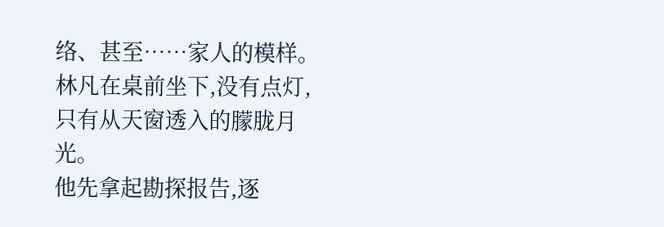络、甚至……家人的模样。
林凡在桌前坐下,没有点灯,只有从天窗透入的朦胧月光。
他先拿起勘探报告,逐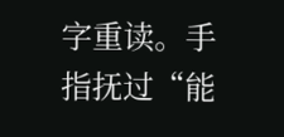字重读。手指抚过“能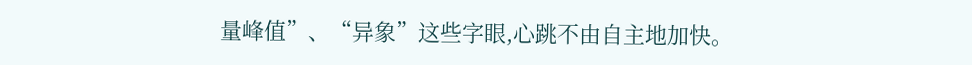量峰值”、“异象”这些字眼,心跳不由自主地加快。